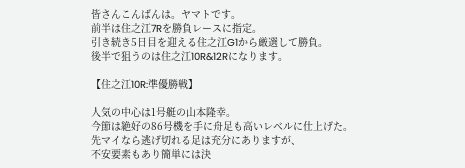皆さんこんばんは。ヤマトです。
前半は住之江7Rを勝負レースに指定。
引き続き5日目を迎える住之江G1から厳選して勝負。
後半で狙うのは住之江10R&12Rになります。

【住之江10R:準優勝戦】

人気の中心は1号艇の山本隆幸。
今節は絶好の86号機を手に舟足も高いレベルに仕上げた。
先マイなら逃げ切れる足は充分にありますが、
不安要素もあり簡単には決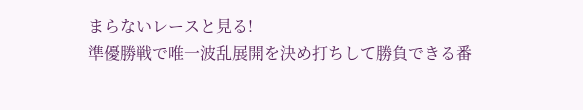まらないレースと見る!
準優勝戦で唯一波乱展開を決め打ちして勝負できる番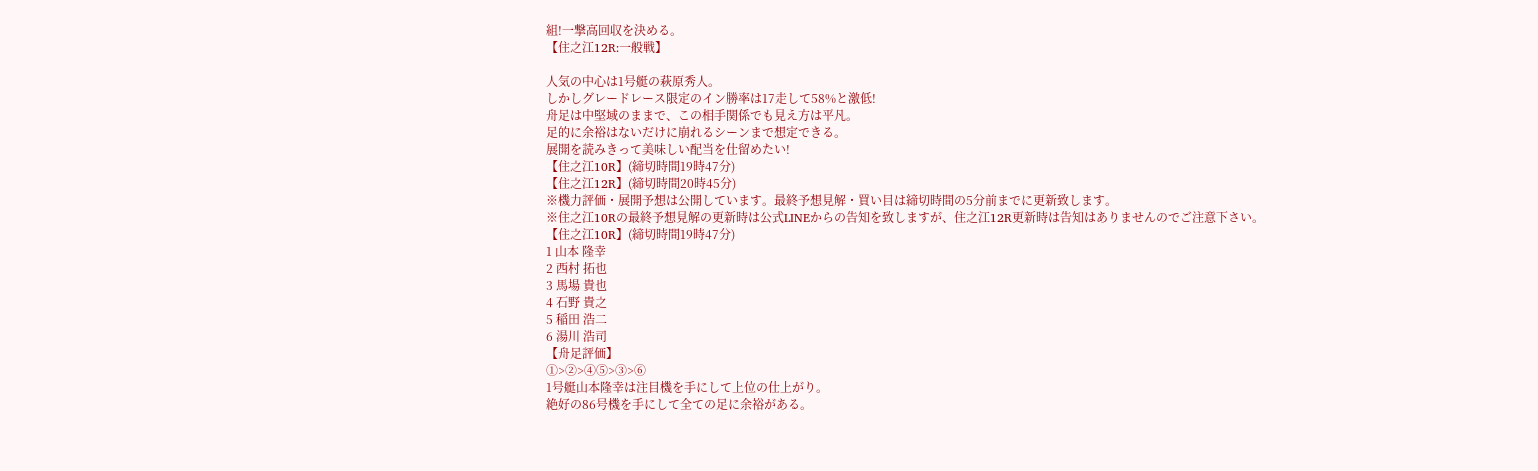組!一撃高回収を決める。
【住之江12R:一般戦】

人気の中心は1号艇の萩原秀人。
しかしグレードレース限定のイン勝率は17走して58%と激低!
舟足は中堅域のままで、この相手関係でも見え方は平凡。
足的に余裕はないだけに崩れるシーンまで想定できる。
展開を読みきって美味しい配当を仕留めたい!
【住之江10R】(締切時間19時47分)
【住之江12R】(締切時間20時45分)
※機力評価・展開予想は公開しています。最終予想見解・買い目は締切時間の5分前までに更新致します。
※住之江10Rの最終予想見解の更新時は公式LINEからの告知を致しますが、住之江12R更新時は告知はありませんのでご注意下さい。
【住之江10R】(締切時間19時47分)
1 山本 隆幸
2 西村 拓也
3 馬場 貴也
4 石野 貴之
5 稲田 浩二
6 湯川 浩司
【舟足評価】
①>②>④⑤>③>⑥
1号艇山本隆幸は注目機を手にして上位の仕上がり。
絶好の86号機を手にして全ての足に余裕がある。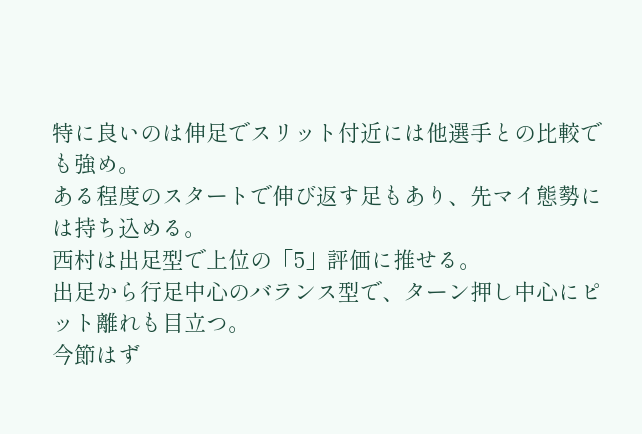特に良いのは伸足でスリット付近には他選手との比較でも強め。
ある程度のスタートで伸び返す足もあり、先マイ態勢には持ち込める。
西村は出足型で上位の「5」評価に推せる。
出足から行足中心のバランス型で、ターン押し中心にピット離れも目立つ。
今節はず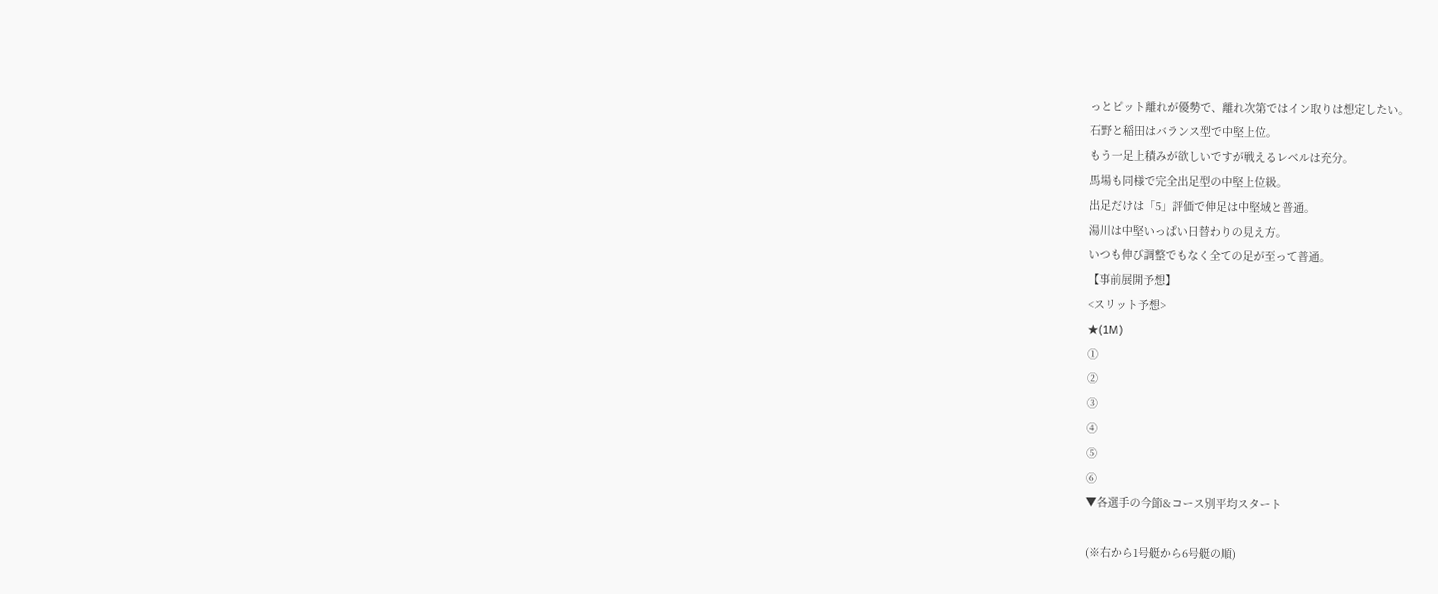っとピット離れが優勢で、離れ次第ではイン取りは想定したい。
石野と稲田はバランス型で中堅上位。
もう一足上積みが欲しいですが戦えるレベルは充分。
馬場も同様で完全出足型の中堅上位級。
出足だけは「5」評価で伸足は中堅域と普通。
湯川は中堅いっぱい日替わりの見え方。
いつも伸び調整でもなく全ての足が至って普通。
【事前展開予想】
<スリット予想>
★(1M)
①
②
③
④
⑤
⑥
▼各選手の今節&コース別平均スタート

(※右から1号艇から6号艇の順)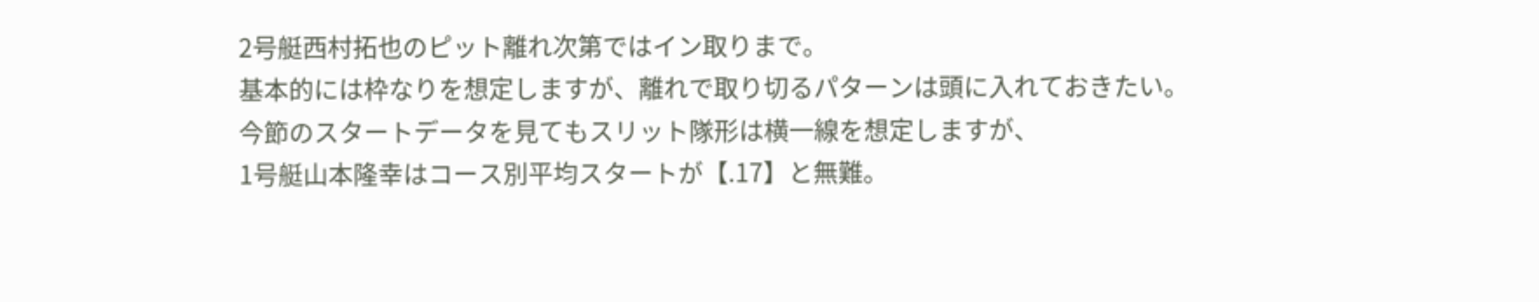2号艇西村拓也のピット離れ次第ではイン取りまで。
基本的には枠なりを想定しますが、離れで取り切るパターンは頭に入れておきたい。
今節のスタートデータを見てもスリット隊形は横一線を想定しますが、
1号艇山本隆幸はコース別平均スタートが【.17】と無難。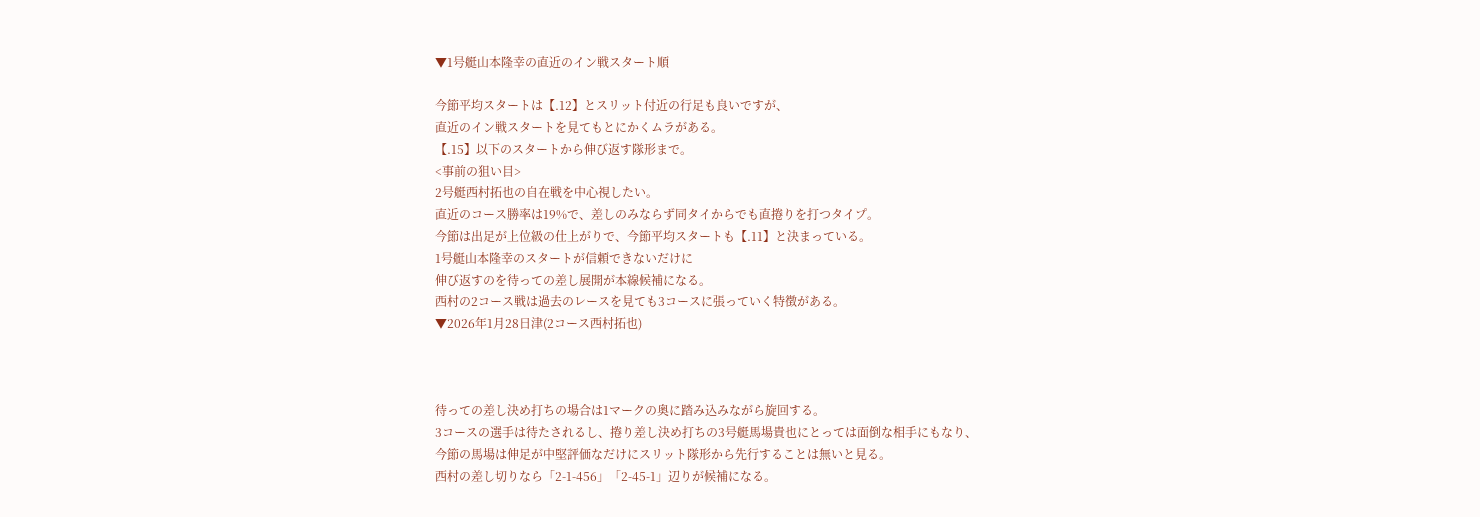▼1号艇山本隆幸の直近のイン戦スタート順

今節平均スタートは【.12】とスリット付近の行足も良いですが、
直近のイン戦スタートを見てもとにかくムラがある。
【.15】以下のスタートから伸び返す隊形まで。
<事前の狙い目>
2号艇西村拓也の自在戦を中心視したい。
直近のコース勝率は19%で、差しのみならず同タイからでも直捲りを打つタイプ。
今節は出足が上位級の仕上がりで、今節平均スタートも【.11】と決まっている。
1号艇山本隆幸のスタートが信頼できないだけに
伸び返すのを待っての差し展開が本線候補になる。
西村の2コース戦は過去のレースを見ても3コースに張っていく特徴がある。
▼2026年1月28日津(2コース西村拓也)



待っての差し決め打ちの場合は1マークの奥に踏み込みながら旋回する。
3コースの選手は待たされるし、捲り差し決め打ちの3号艇馬場貴也にとっては面倒な相手にもなり、
今節の馬場は伸足が中堅評価なだけにスリット隊形から先行することは無いと見る。
西村の差し切りなら「2-1-456」「2-45-1」辺りが候補になる。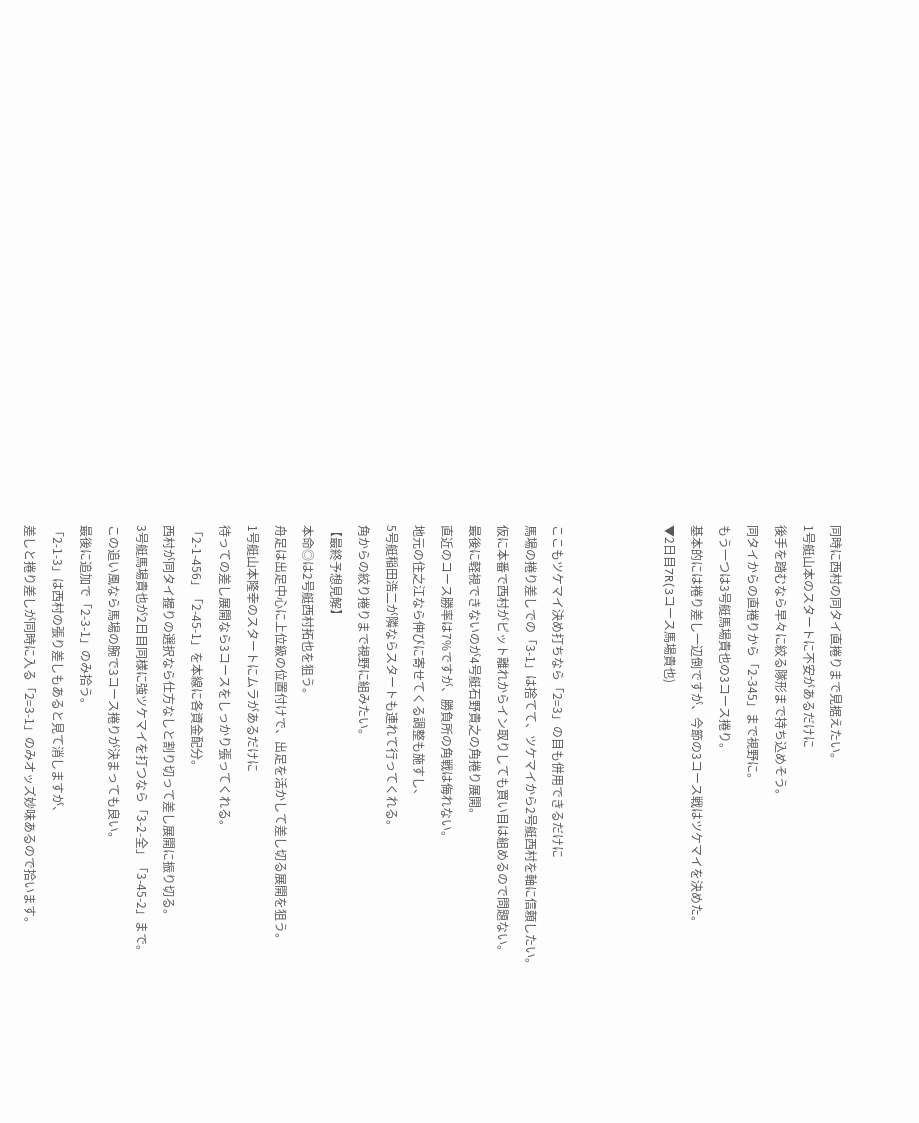同時に西村の同タイ直捲りまで見据えたい。
1号艇山本のスタートに不安があるだけに
後手を踏むなら早々に絞る隊形まで持ち込めそう。
同タイからの直捲りから「2-345」まで視野に。
もう一つは3号艇馬場貴也の3コース捲り。
基本的には捲り差し一辺倒ですが、今節の3コース戦はツケマイを決めた。
▼2日目7R(3コース馬場貴也)



ここもツケマイ決め打ちなら「2=3」の目も併用できるだけに
馬場の捲り差しでの「3-1」は捨てて、ツケマイから2号艇西村を軸に信頼したい。
仮に本番で西村がピット離れからイン取りしても買い目は組めるので問題ない。
最後に軽視できないのが4号艇石野貴之の角捲り展開。
直近のコース勝率は7%ですが、勝負所の角戦は侮れない。
地元の住之江なら伸びに寄せてくる調整も施すし、
5号艇稲田浩二が隣ならスタートも連れて行ってくれる。
角からの絞り捲りまで視野に組みたい。
【最終予想見解】
本命◎は2号艇西村拓也を狙う。
舟足は出足中心に上位級の位置付けで、出足を活かして差し切る展開を狙う。
1号艇山本隆幸のスタートにムラがあるだけに
待っての差し展開なら3コースをしっかり張ってくれる。
「2-1-456」「2-45-1」を本線に各資金配分。
西村が同タイ握りの選択なら仕方なしと割り切って差し展開に振り切る。
3号艇馬場貴也が2日目同様に強ツケマイを打つなら「3-2-全」「3-45-2」まで。
この追い風なら馬場の腕で3コース捲りが決まっても良い。
最後に追加で「2-3-1」のみ拾う。
「2-1-3」は西村の張り差しもあると見て消しますが、
差しと捲り差しが同時に入る「2=3-1」のみオッズ妙味あるので拾います。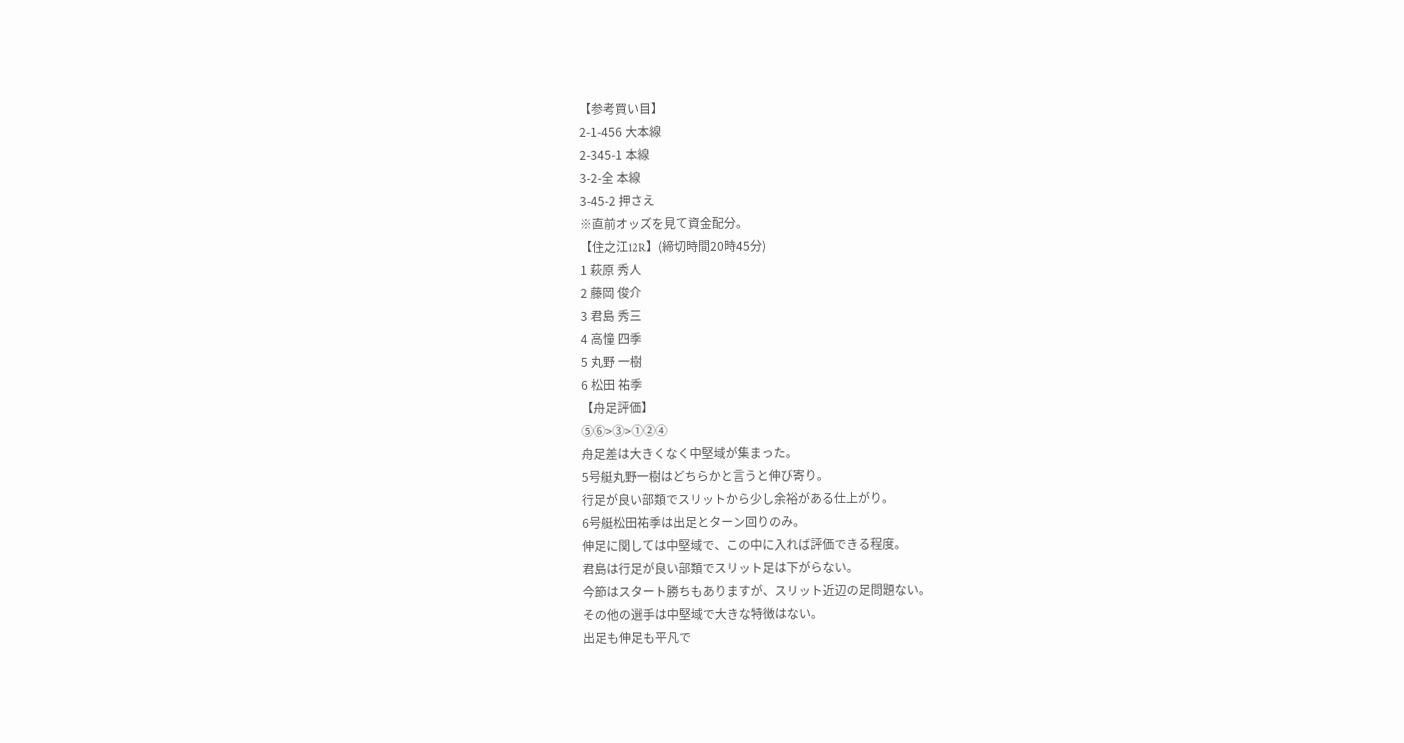【参考買い目】
2-1-456 大本線
2-345-1 本線
3-2-全 本線
3-45-2 押さえ
※直前オッズを見て資金配分。
【住之江12R】(締切時間20時45分)
1 萩原 秀人
2 藤岡 俊介
3 君島 秀三
4 高憧 四季
5 丸野 一樹
6 松田 祐季
【舟足評価】
⑤⑥>③>①②④
舟足差は大きくなく中堅域が集まった。
5号艇丸野一樹はどちらかと言うと伸び寄り。
行足が良い部類でスリットから少し余裕がある仕上がり。
6号艇松田祐季は出足とターン回りのみ。
伸足に関しては中堅域で、この中に入れば評価できる程度。
君島は行足が良い部類でスリット足は下がらない。
今節はスタート勝ちもありますが、スリット近辺の足問題ない。
その他の選手は中堅域で大きな特徴はない。
出足も伸足も平凡で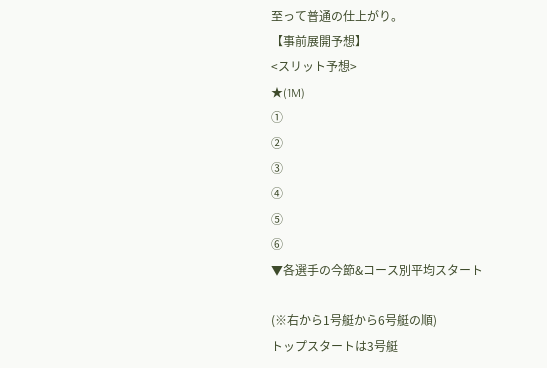至って普通の仕上がり。
【事前展開予想】
<スリット予想>
★(1M)
①
②
③
④
⑤
⑥
▼各選手の今節&コース別平均スタート

(※右から1号艇から6号艇の順)
トップスタートは3号艇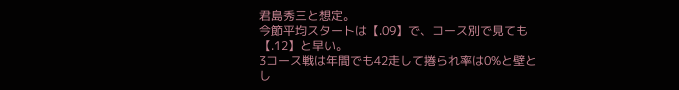君島秀三と想定。
今節平均スタートは【.09】で、コース別で見ても【.12】と早い。
3コース戦は年間でも42走して捲られ率は0%と壁とし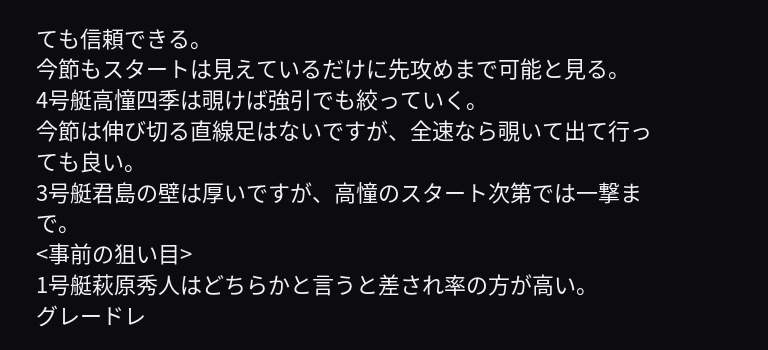ても信頼できる。
今節もスタートは見えているだけに先攻めまで可能と見る。
4号艇高憧四季は覗けば強引でも絞っていく。
今節は伸び切る直線足はないですが、全速なら覗いて出て行っても良い。
3号艇君島の壁は厚いですが、高憧のスタート次第では一撃まで。
<事前の狙い目>
1号艇萩原秀人はどちらかと言うと差され率の方が高い。
グレードレ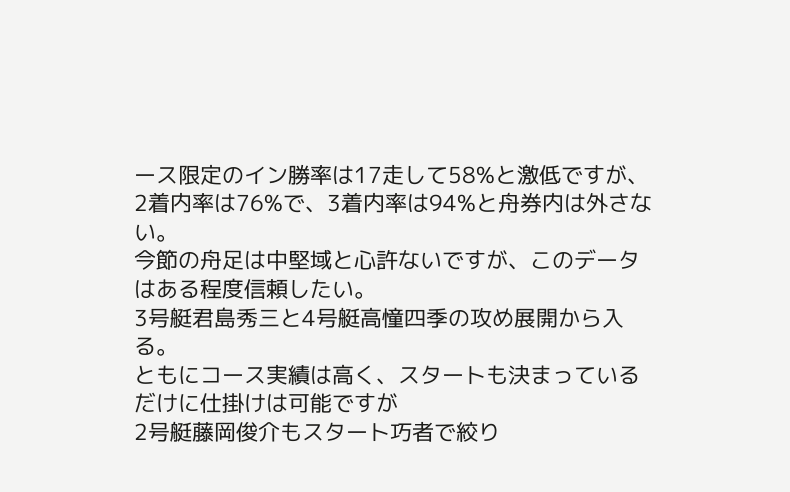ース限定のイン勝率は17走して58%と激低ですが、
2着内率は76%で、3着内率は94%と舟券内は外さない。
今節の舟足は中堅域と心許ないですが、このデータはある程度信頼したい。
3号艇君島秀三と4号艇高憧四季の攻め展開から入る。
ともにコース実績は高く、スタートも決まっているだけに仕掛けは可能ですが
2号艇藤岡俊介もスタート巧者で絞り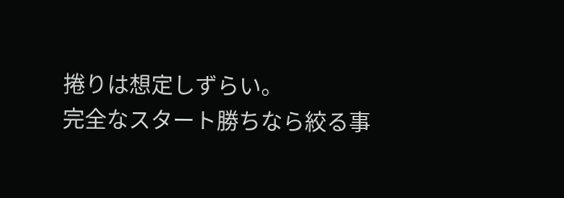捲りは想定しずらい。
完全なスタート勝ちなら絞る事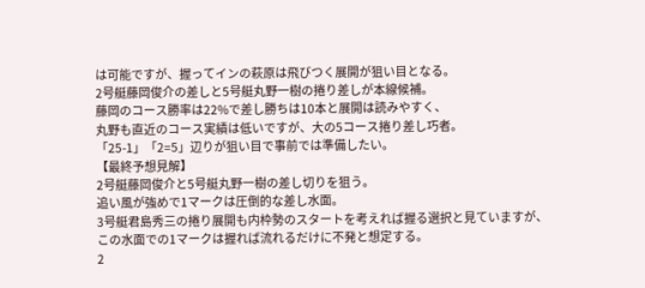は可能ですが、握ってインの萩原は飛びつく展開が狙い目となる。
2号艇藤岡俊介の差しと5号艇丸野一樹の捲り差しが本線候補。
藤岡のコース勝率は22%で差し勝ちは10本と展開は読みやすく、
丸野も直近のコース実績は低いですが、大の5コース捲り差し巧者。
「25-1」「2=5」辺りが狙い目で事前では準備したい。
【最終予想見解】
2号艇藤岡俊介と5号艇丸野一樹の差し切りを狙う。
追い風が強めで1マークは圧倒的な差し水面。
3号艇君島秀三の捲り展開も内枠勢のスタートを考えれば握る選択と見ていますが、
この水面での1マークは握れば流れるだけに不発と想定する。
2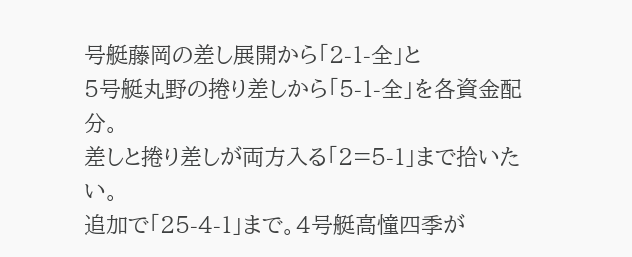号艇藤岡の差し展開から「2-1-全」と
5号艇丸野の捲り差しから「5-1-全」を各資金配分。
差しと捲り差しが両方入る「2=5-1」まで拾いたい。
追加で「25-4-1」まで。4号艇高憧四季が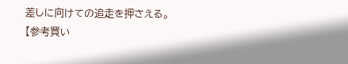差しに向けての追走を押さえる。
【参考買い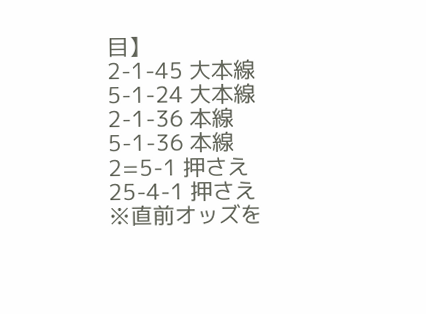目】
2-1-45 大本線
5-1-24 大本線
2-1-36 本線
5-1-36 本線
2=5-1 押さえ
25-4-1 押さえ
※直前オッズを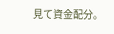見て資金配分。